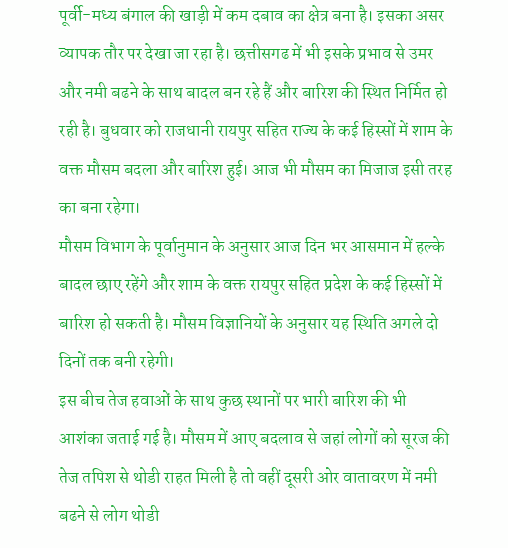पूर्वी-मध्य बंगाल की खाड़ी में कम दबाव का क्षेत्र बना है। इसका असर व्यापक तौर पर देखा जा रहा है। छत्तीसगढ में भी इसके प्रभाव से उमर और नमी बढने के साथ बादल बन रहे हैं और बारिश की स्थित निर्मित हो रही है। बुधवार को राजधानी रायपुर सहित राज्य के कई हिस्सों में शाम के वक्त मौसम बदला और बारिश हुई। आज भी मौसम का मिजाज इसी तरह का बना रहेगा।
मौसम विभाग के पूर्वानुमान के अनुसार आज दिन भर आसमान में हल्के बादल छाए रहेंगे और शाम के वक्त रायपुर सहित प्रदेश के कई हिस्सों में बारिश हो सकती है। मौसम विज्ञानियों के अनुसार यह स्थिति अगले दो दिनों तक बनी रहेगी।
इस बीच तेज हवाओं के साथ कुछ स्थानों पर भारी बारिश की भी आशंका जताई गई है। मौसम में आए बदलाव से जहां लोगों को सूरज की तेज तपिश से थोडी राहत मिली है तो वहीं दूसरी ओर वातावरण में नमी बढने से लोग थोडी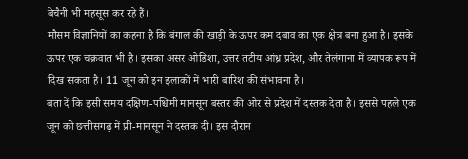बेचैनी भी महसूस कर रहे हैं।
मौसम विज्ञानियों का कहना है कि बंगाल की खाड़ी के ऊपर कम दबाव का एक क्षेत्र बना हुआ है। इसके ऊपर एक चक्रवात भी है। इसका असर ओडिशा, उत्तर तटीय आंध्र प्रदेश, और तेलंगाना में व्यापक रूप में दिख सकता है। 11 जून को इन इलाकों में भारी बारिश की संभावना है।
बता दें कि इसी समय दक्षिण-पश्चिमी मानसून बस्तर की ओर से प्रदेश में दस्तक देता है। इससे पहले एक जून को छत्तीसगढ़ में प्री-मानसून ने दस्तक दी। इस दौरान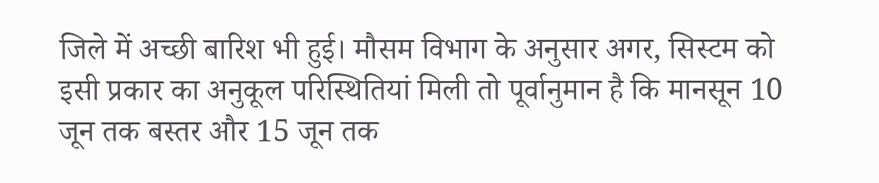जिले में अच्छी बारिश भी हुई। मौसम विभाग के अनुसार अगर, सिस्टम को इसी प्रकार का अनुकूल परिस्थितियां मिली तो पूर्वानुमान है कि मानसून 10 जून तक बस्तर और 15 जून तक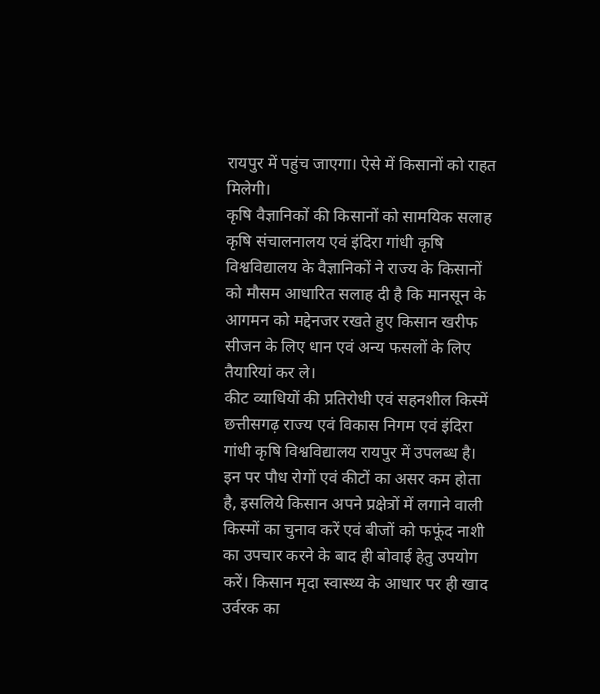रायपुर में पहुंच जाएगा। ऐसे में किसानों को राहत मिलेगी।
कृषि वैज्ञानिकों की किसानों को सामयिक सलाह
कृषि संचालनालय एवं इंदिरा गांधी कृषि विश्वविद्यालय के वैज्ञानिकों ने राज्य के किसानों को मौसम आधारित सलाह दी है कि मानसून के आगमन को मद्देनजर रखते हुए किसान खरीफ सीजन के लिए धान एवं अन्य फसलों के लिए तैयारियां कर ले।
कीट व्याधियों की प्रतिरोधी एवं सहनशील किस्में छत्तीसगढ़ राज्य एवं विकास निगम एवं इंदिरा गांधी कृषि विश्वविद्यालय रायपुर में उपलब्ध है। इन पर पौध रोगों एवं कीटों का असर कम होता है, इसलिये किसान अपने प्रक्षेत्रों में लगाने वाली किस्मों का चुनाव करें एवं बीजों को फफूंद नाशी का उपचार करने के बाद ही बोवाई हेतु उपयोग करें। किसान मृदा स्वास्थ्य के आधार पर ही खाद उर्वरक का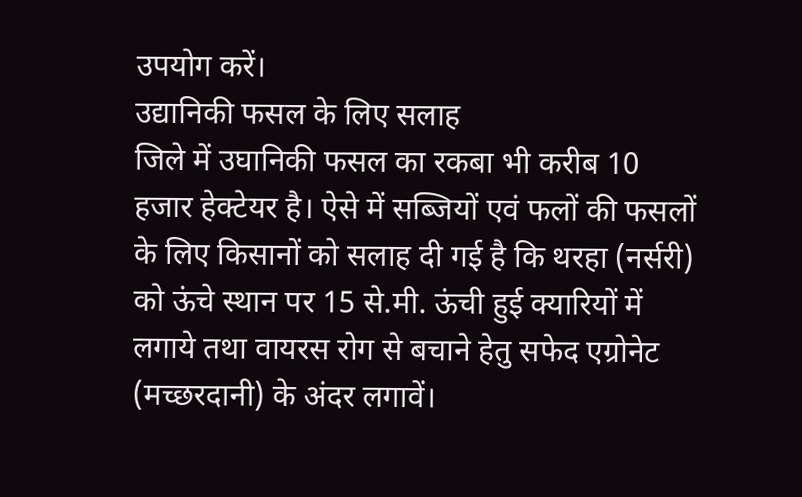उपयोग करें।
उद्यानिकी फसल के लिए सलाह
जिले में उघानिकी फसल का रकबा भी करीब 10 हजार हेक्टेयर है। ऐसे में सब्जियों एवं फलों की फसलों के लिए किसानों को सलाह दी गई है कि थरहा (नर्सरी) को ऊंचे स्थान पर 15 से.मी. ऊंची हुई क्यारियों में लगाये तथा वायरस रोग से बचाने हेतु सफेद एग्रोनेट (मच्छरदानी) के अंदर लगावें।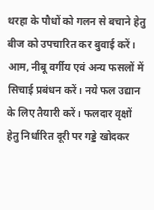थरहा के पौधों को गलन से बचाने हेतु बीज को उपचारित कर बुवाई करें। आम, नीबू वर्गीय एवं अन्य फसलों में सिचाई प्रबंधन करें। नये फल उद्यान के लिए तैयारी करें। फलदार वृक्षों हेतु निर्धारित दूरी पर गड्डे खोदकर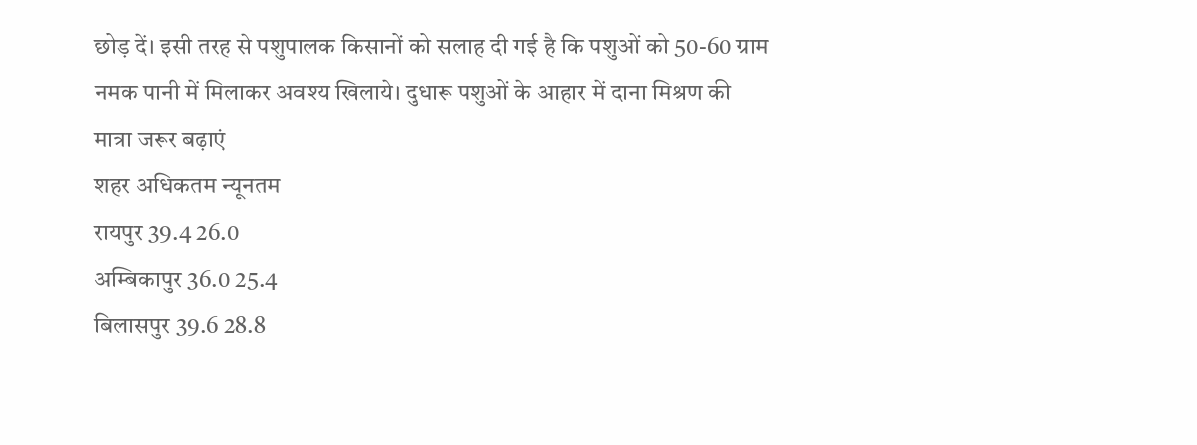छोड़ दें। इसी तरह से पशुपालक किसानों को सलाह दी गई है कि पशुओं को 50-60 ग्राम नमक पानी में मिलाकर अवश्य खिलाये। दुधारू पशुओं के आहार में दाना मिश्रण की मात्रा जरूर बढ़ाएं
शहर अधिकतम न्यूनतम
रायपुर 39.4 26.0
अम्बिकापुर 36.0 25.4
बिलासपुर 39.6 28.8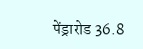पेंड्रारोड 36.8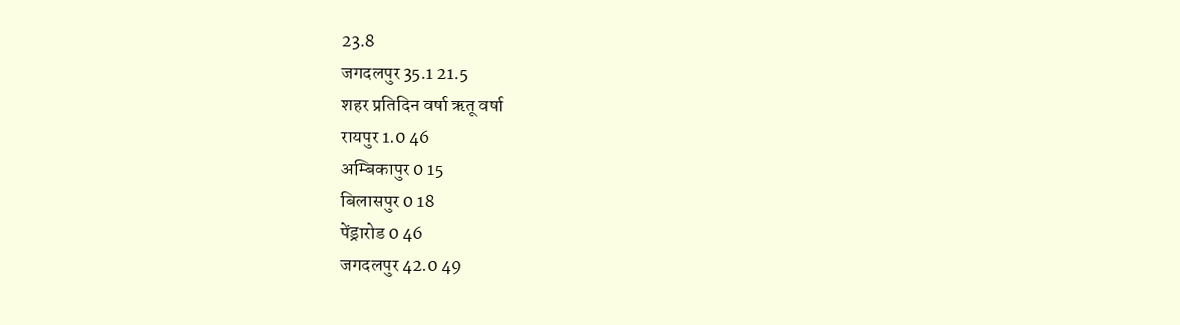23.8
जगदलपुर 35.1 21.5
शहर प्रतिदिन वर्षा ऋतू वर्षा
रायपुर 1.0 46
अम्बिकापुर 0 15
बिलासपुर 0 18
पेंड्रारोड 0 46
जगदलपुर 42.0 49